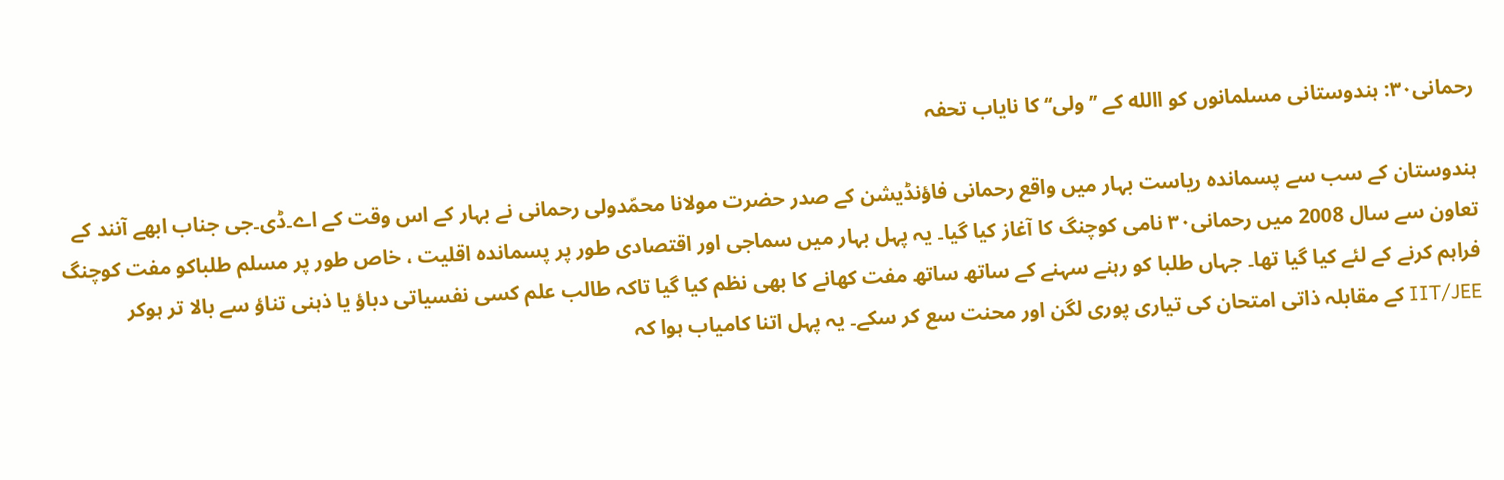رحمانی۳۰: ہندوستانی مسلمانوں کو االله کے ’’ولی‘‘ کا نایاب تحفہ

ہندوستان کے سب سے پسماندہ ریاست بہار میں واقع رحمانی فاؤنڈیشن کے صدر حضرت مولانا محمّدولی رحمانی نے بہار کے اس وقت کے اے۔ڈی۔جی جناب ابھے آنند کے تعاون سے سال 2008 میں رحمانی۳۰ نامی کوچنگ کا آغاز کیا گیا۔ یہ پہل بہار میں سماجی اور اقتصادی طور پر پسماندہ اقلیت ، خاص طور پر مسلم طلباکو مفت کوچنگ فراہم کرنے کے لئے کیا گیا تھا۔ جہاں طلبا کو رہنے سہنے کے ساتھ ساتھ مفت کھانے کا بھی نظم کیا گیا تاکہ طالب علم کسی نفسیاتی دباؤ یا ذہنی تناؤ سے بالا تر ہوکر IIT/JEE کے مقابلہ ذاتی امتحان کی تیاری پوری لگن اور محنت سع کر سکے۔ یہ پہل اتنا کامیاب ہوا کہ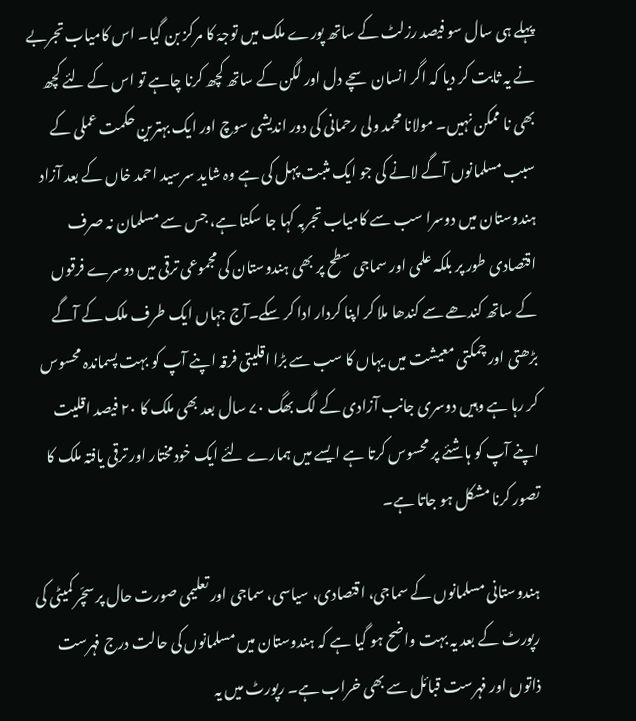پہلے ہی سال سو فیصد رزلٹ کے ساتھ پورے ملک میں توجہّ کا مرکز بن گیا۔ اس کامیاب تجربے نے یہ ثابت کر دیا کہ اگر انسان سچے دل اور لگن کے ساتھ کچھ کرنا چاہے تو اس کے لئے کچھ بھی نا ممکن نہیں۔ مولانا محمد ولی رحمانی کی دور اندیشی سوچ اور ایک بہترین حکمت عملی کے سبب مسلمانوں آگے لانے کی جو ایک مثبت پہل کی ہے وہ شاید سرسید احمد خاں کے بعد آزاد ہندوستان میں دوسرا سب سے کامیاب تجربہ کہا جا سکتا ہے، جس سے مسلمان نہ صرف اقتصادی طور پر بلکہ علمی اور سماجی سطح پر بھی ہندوستان کی مجموعی ترقی میں دوسرے فرقوں کے ساتھ کندھے سے کندھا ملا کر اپنا کردار ادا کر سکے۔آج جہاں ایک طرف ملک کے آگے بڑھتی اور چمکتی معیشت میں یہاں کا سب سے بڑا اقلیتی فرقہ اپنے آپ کو بہت پسماندہ محسوس کر رہا ہے وہیں دوسری جانب آزادی کے لگ بھگ ۷۰ سال بعد بھی ملک کا ۲۰ فیصد اقلیت اپنے آپ کو ہاشئے پر محسوس کرتا ہے ایسے میں ہمارے لئے ایک خودمختار اور ترقی یافتہ ملک کا تصور کرنا مشکل ہو جاتا ہے۔

ہندوستانی مسلمانوں کے سماجی، اقتصادی، سیاسی، سماجی اور تعلیمی صورت حال پر سچّر کمیٹی کی رپورٹ کے بعد یہ بہت واضح ہو گیا ہے کہ ہندوستان میں مسلمانوں کی حالت درج فہرست ذاتوں اور فہرست قبائل سے بھی خراب ہے۔ رپورٹ میں یہ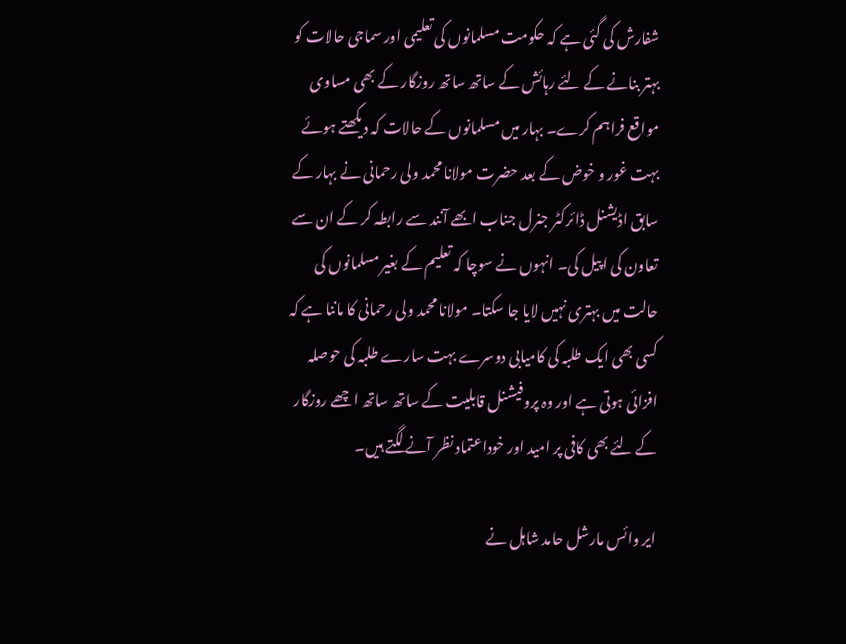شفارش کی گئی ہے کہ حکومت مسلمانوں کی تعلیمی اور سماجی حالات کو بہتر بنانے کے لئے رہائش کے ساتھ ساتھ روزگار کے بھی مساوی مواقع فراہم کرے۔ بہار میں مسلمانوں کے حالات کہ دیکھتے ہوئے بہت غور و خوض کے بعد حضرت مولانا محمد ولی رحمانی نے بہار کے سابق اڈیشنل ڈائرکٹر جنرل جناب ابھے آنند سے رابطہ کر کے ان سے تعاون کی اپیل کی۔ انہوں نے سوچا کہ تعلیم کے بغیر مسلمانوں کی حالت میں بہتری نہیں لایا جا سکتا۔ مولانا محمد ولی رحمانی کا ماننا ہے کہ کسی بھی ایک طلبہ کی کامیابی دوسرے بہت سارے طلبہ کی حوصلہ افزائی ہوتی ہے اور وہ پروفیشنل قابلیت کے ساتھ ساتھ اچھے روزگار کے لئے بھی کافی پر امید اور خوداعتماد نظر آنے لگتے ہیں۔

ایر وائس مارشل حامد شاہل نے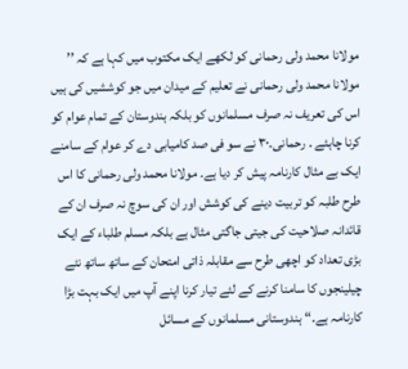مولانا محمد ولی رحمانی کو لکھے ایک مکتوب میں کہا ہے کہ ’’ مولانا محمد ولی رحمانی نے تعلیم کے میدان میں جو کوششیں کی ہیں اس کی تعریف نہ صرف مسلمانوں کو بلکہ ہندوستان کے تمام عوام کو کرنا چاہئے ۔ رحمانی۔۳۰ نے سو فی صد کامیابی دے کر عوام کے سامنے ایک بے مثال کارنامہ پیش کر دیا ہے۔ مولانا محمد ولی رحمانی کا اس طرح طلبہ کو تربیت دینے کی کوشش اور ان کی سوچ نہ صرف ان کے قائدانہ صلاحیت کی جیتی جاگتی مثال ہے بلکہ مسلم طلباء کے ایک بڑی تعداد کو اچھی طرح سے مقابلہ ذاتی امتحان کے ساتھ ساتھ نئے چیلینجوں کا سامنا کرنے کے لئے تیار کرنا اپنے آپ میں ایک بہت بڑا کارنامہ ہے۔‘‘ ہندوستانی مسلمانوں کے مسائل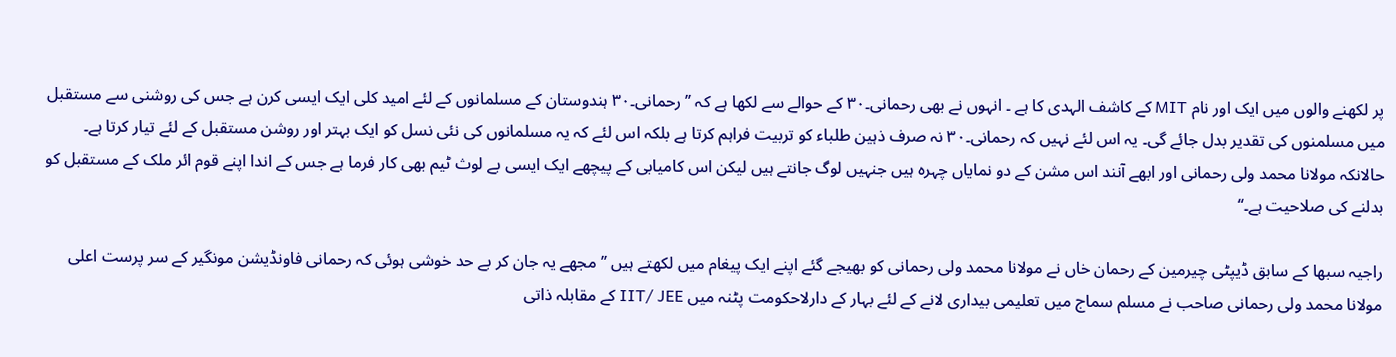پر لکھنے والوں میں ایک اور نام MIT کے کاشف الہدی کا ہے ۔ انہوں نے بھی رحمانی۔۳۰ کے حوالے سے لکھا ہے کہ ’’ رحمانی۔۳۰ ہندوستان کے مسلمانوں کے لئے امید کلی ایک ایسی کرن ہے جس کی روشنی سے مستقبل میں مسلمنوں کی تقدیر بدل جائے گی۔ یہ اس لئے نہیں کہ رحمانی۔۳۰ نہ صرف ذہین طلباء کو تربیت فراہم کرتا ہے بلکہ اس لئے کہ یہ مسلمانوں کی نئی نسل کو ایک بہتر اور روشن مستقبل کے لئے تیار کرتا ہے۔ حالانکہ مولانا محمد ولی رحمانی اور ابھے آنند اس مشن کے دو نمایاں چہرہ ہیں جنہیں لوگ جانتے ہیں لیکن اس کامیابی کے پیچھے ایک ایسی بے لوث ٹیم بھی کار فرما ہے جس کے اندا اپنے قوم ائر ملک کے مستقبل کو بدلنے کی صلاحیت ہے۔‘‘

راجیہ سبھا کے سابق ڈیپٹی چیرمین کے رحمان خاں نے مولانا محمد ولی رحمانی کو بھیجے گئے اپنے ایک پیغام میں لکھتے ہیں ’’ مجھے یہ جان کر بے حد خوشی ہوئی کہ رحمانی فاونڈیشن مونگیر کے سر پرست اعلی مولانا محمد ولی رحمانی صاحب نے مسلم سماج میں تعلیمی بیداری لانے کے لئے بہار کے دارلاحکومت پٹنہ میں IIT/ JEE کے مقابلہ ذاتی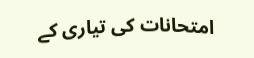امتحانات کی تیاری کے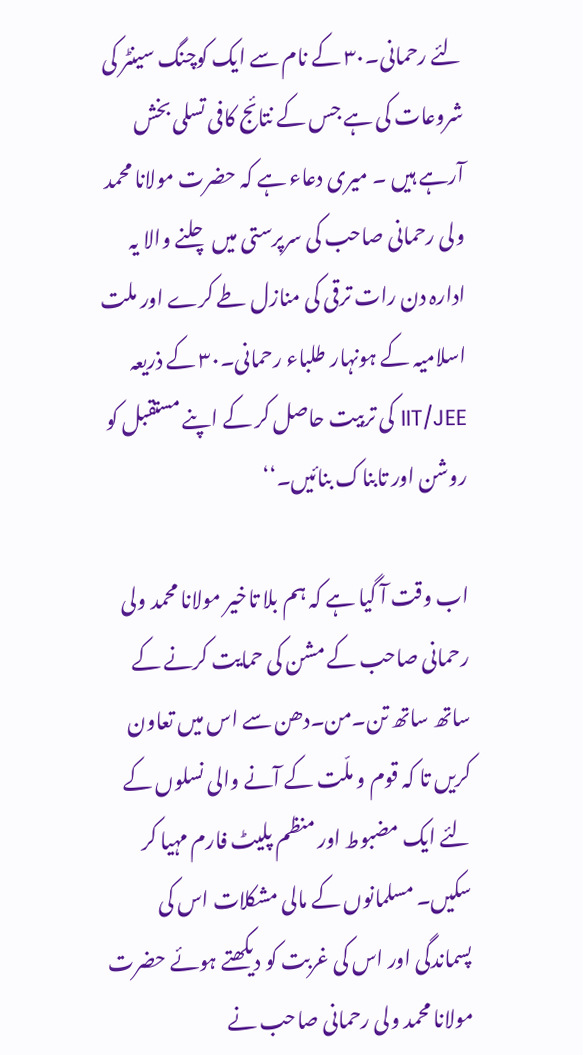لئے رحمانی۔۳۰ کے نام سے ایک کوچنگ سینٹر کی شروعات کی ہے جس کے نتائج کافی تسلی بخش آرہے ہیں ۔ میری دعاء ہے کہ حضرت مولانا محمد ولی رحمانی صاحب کی سرپرستی میں چلنے والا یہ ادارہ دن رات ترقی کی منازل طے کرے اور ملت اسلامیہ کے ہونہار طلباء رحمانی۔۳۰ کے ذریعہ IIT/JEE کی تربیت حاصل کر کے اپنے مستقبل کو روشن اور تابناک بنائیں۔‘‘

اب وقت آ گیا ہے کہ ہم بلا تاخیر مولانا محمد ولی رحمانی صاحب کے مشن کی حمایت کرنے کے ساتھ ساتھ تن۔من۔دھن سے اس میں تعاون کریں تا کہ قوم و ملّت کے آنے والی نسلوں کے لئے ایک مضبوط اور منظم پلیٹ فارم مہیا کر سکیں۔ مسلمانوں کے مالی مشکلات اس کی پسماندگی اور اس کی غربت کو دیکھتے ہوئے حضرت مولانا محمد ولی رحمانی صاحب نے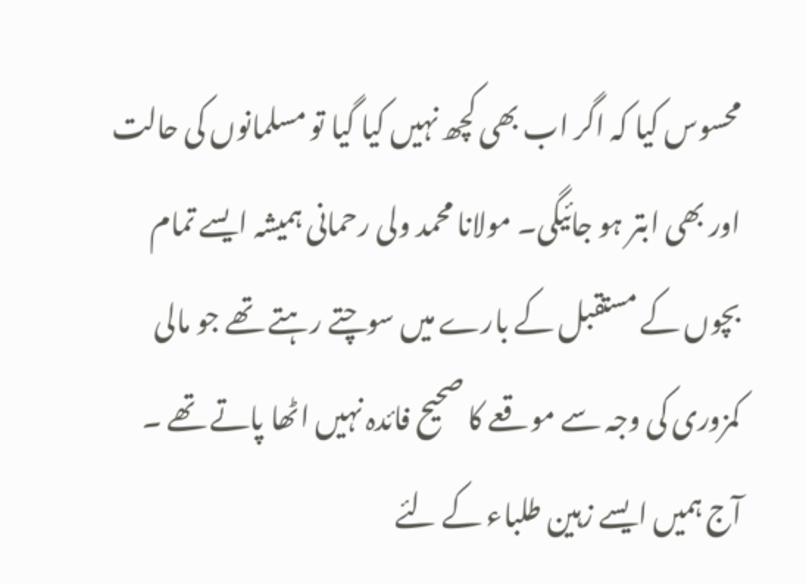محسوس کیا کہ اگر اب بھی کچھ نہیں کیا گیا تو مسلمانوں کی حالت اور بھی ابتر ہو جائیگی۔ مولانا محمد ولی رحمانی ہمیشہ ایسے تمام بچوں کے مستقبل کے بارے میں سوچتے رہتے تھے جو مالی کمزوری کی وجہ سے موقعے کا صحیح فائدہ نہیں اٹھا پاتے تھے ۔ آج ہمیں ایسے زہین طلباء کے لئے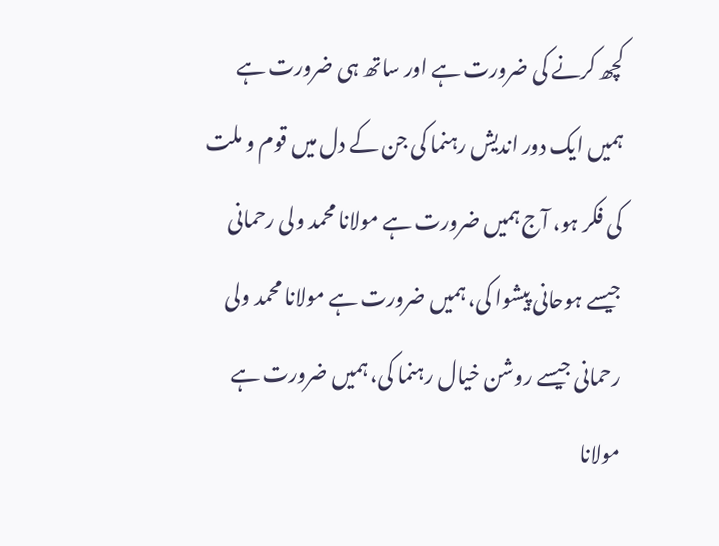کچھ کرنے کی ضرورت ہے اور ساتھ ہی ضرورت ہے ہمیں ایک دور اندیش رہنما کی جن کے دل میں قوم و ملت کی فکر ہو، آج ہمیں ضرورت ہے مولانا محمد ولی رحمانی جیسے ہوحانی پیشوا کی، ہمیں ضرورت ہے مولانا محمد ولی رحمانی جیسے روشن خیال رہنما کی، ہمیں ضرورت ہے مولانا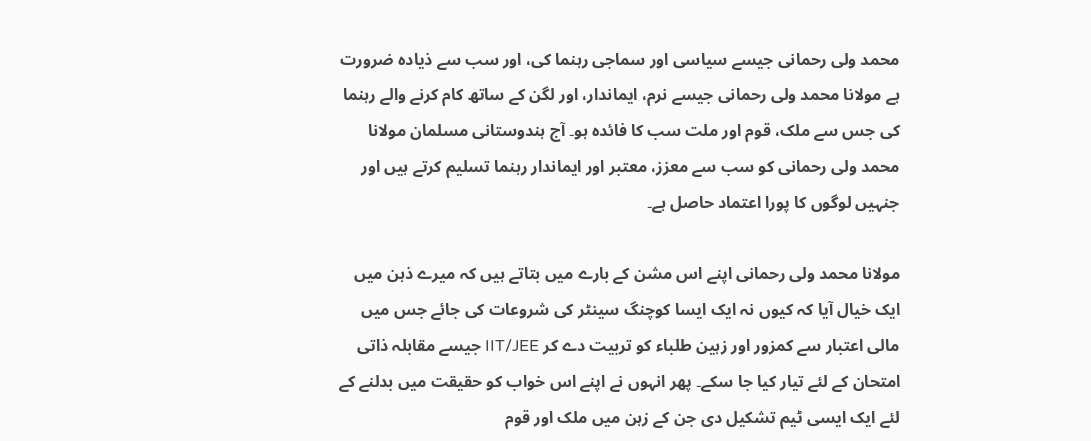محمد ولی رحمانی جیسے سیاسی اور سماجی رہنما کی، اور سب سے ذیادہ ضرورت ہے مولانا محمد ولی رحمانی جیسے نرم، ایماندار، اور لگن کے ساتھ کام کرنے والے رہنما کی جس سے ملک، قوم اور ملت سب کا فائدہ ہو۔ آج ہندوستانی مسلمان مولانا محمد ولی رحمانی کو سب سے معزز، معتبر اور ایماندار رہنما تسلیم کرتے ہیں اور جنہیں لوگوں کا پورا اعتماد حاصل ہے۔

مولانا محمد ولی رحمانی اپنے اس مشن کے بارے میں بتاتے ہیں کہ میرے ذہن میں ایک خیال آیا کہ کیوں نہ ایک ایسا کوچنگ سینٹر کی شروعات کی جائے جس میں مالی اعتبار سے کمزور اور زہین طلباء کو تربیت دے کر IIT/JEE جیسے مقابلہ ذاتی امتحان کے لئے تیار کیا جا سکے۔ پھر انہوں نے اپنے اس خواب کو حقیقت میں بدلنے کے لئے ایک ایسی ٹیم تشکیل دی جن کے زہن میں ملک اور قوم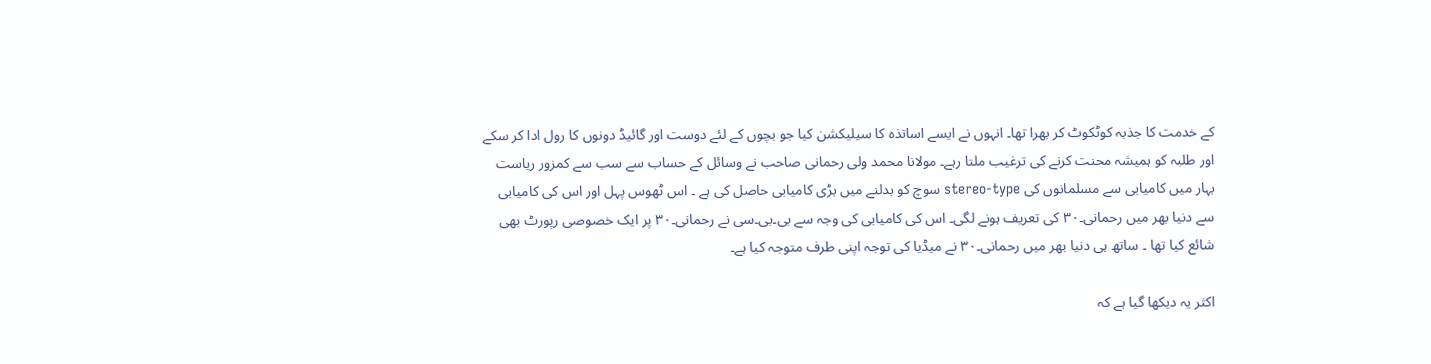کے خدمت کا جذبہ کوٹکوٹ کر بھرا تھا۔ انہوں نے ایسے اساتذہ کا سیلیکشن کیا جو بچوں کے لئے دوست اور گائیڈ دونوں کا رول ادا کر سکے اور طلبہ کو ہمیشہ محنت کرنے کی ترغیب ملتا رہے۔ مولانا محمد ولی رحمانی صاحب نے وسائل کے حساب سے سب سے کمزور ریاست بہار میں کامیابی سے مسلمانوں کی stereo-type سوچ کو بدلنے میں بڑی کامیابی حاصل کی ہے ۔ اس ٹھوس پہل اور اس کی کامیابی سے دنیا بھر میں رحمانی۔۳۰ کی تعریف ہونے لگی۔ اس کی کامیابی کی وجہ سے بی۔بی۔سی نے رحمانی۔۳۰ پر ایک خصوصی رپورٹ بھی شائع کیا تھا ۔ ساتھ ہی دنیا بھر میں رحمانی۔۳۰ نے میڈیا کی توجہ اپنی طرف متوجہ کیا ہے۔

اکثر یہ دیکھا گیا ہے کہ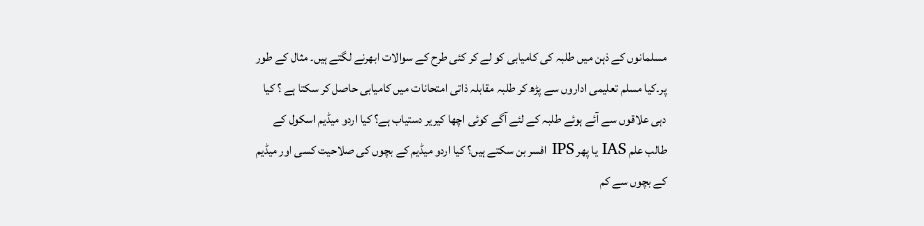مسلمانوں کے ذہن میں طلبہ کی کامیابی کو لے کر کئی طرح کے سوالات ابھرنے لگتے ہیں۔ مثال کے طور پر۔کیا مسلم تعلیمی اداروں سے پڑھ کر طلبہ مقابلہ ذاتی امتحانات میں کامیابی حاصل کر سکتا ہے ؟ کیا دہی علاقوں سے آئے ہوئے طلبہ کے لئے آگے کوئی اچھا کیریر دستیاب ہے؟ کیا اردو میڈیم اسکول کے طالب علم IAS یا پھر IPS افسر بن سکتے ہیں؟ کیا اردو میڈیم کے بچوں کی صلاحیت کسی اور میڈیم کے بچوں سے کم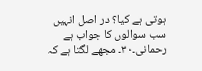ہوتی ہے کیا؟ در اصل انہیں سب سوالوں کا جواب ہے رحمانی۔۳۰۔ مجھے لگتا ہے کہ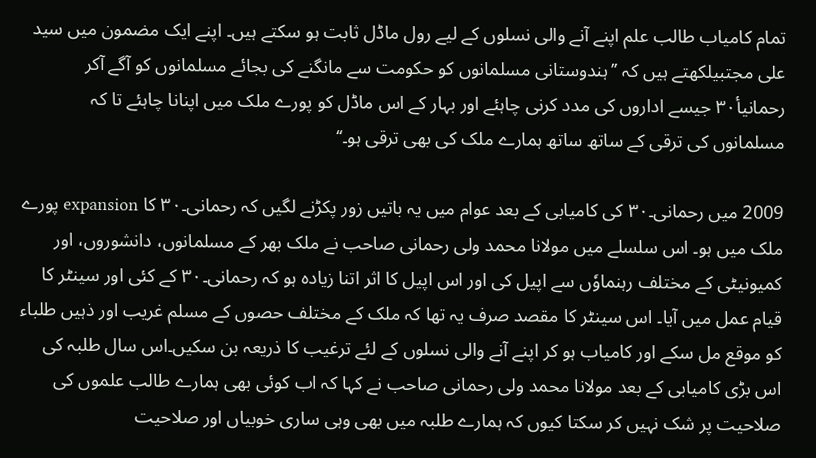تمام کامیاب طالب علم اپنے آنے والی نسلوں کے لیے رول ماڈل ثابت ہو سکتے ہیں۔ اپنے ایک مضمون میں سید علی مجتبیلکھتے ہیں کہ ’’ہندوستانی مسلمانوں کو حکومت سے مانگنے کی بجائے مسلمانوں کو آگے آکر رحمانیأ۳۰ جیسے اداروں کی مدد کرنی چاہئے اور بہار کے اس ماڈل کو پورے ملک میں اپنانا چاہئے تا کہ مسلمانوں کی ترقی کے ساتھ ساتھ ہمارے ملک کی بھی ترقی ہو۔‘‘

2009 میں رحمانی۔۳۰ کی کامیابی کے بعد عوام میں یہ باتیں زور پکڑنے لگیں کہ رحمانی۔۳۰ کا expansion پورے ملک میں ہو۔ اس سلسلے میں مولانا محمد ولی رحمانی صاحب نے ملک بھر کے مسلمانوں، دانشوروں، اور کمیونیٹی کے مختلف رہنماوٗں سے اپیل کی اور اس اپیل کا اثر اتنا زیادہ ہو کہ رحمانی۔۳۰ کے کئی اور سینٹر کا قیام عمل میں آیا۔ اس سینٹر کا مقصد صرف یہ تھا کہ ملک کے مختلف حصوں کے مسلم غریب اور ذہیں طلباء کو موقع مل سکے اور کامیاب ہو کر اپنے آنے والی نسلوں کے لئے ترغیب کا ذریعہ بن سکیں۔اس سال طلبہ کی اس بڑی کامیابی کے بعد مولانا محمد ولی رحمانی صاحب نے کہا کہ اب کوئی بھی ہمارے طالب علموں کی صلاحیت پر شک نہیں کر سکتا کیوں کہ ہمارے طلبہ میں بھی وہی ساری خوبیاں اور صلاحیت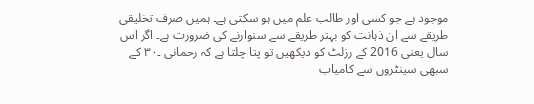موجود ہے جو کسی اور طالب علم میں ہو سکتی ہے۔ ہمیں صرف تخلیقی طریقے سے ان ذہانت کو بہتر طریقے سے سنوارنے کی ضرورت ہے۔ اگر اس سال یعنی 2016 کے رزلٹ کو دیکھیں تو پتا چلتا ہے کہ رحمانی ۔۳۰ کے سبھی سینٹروں سے کامیاب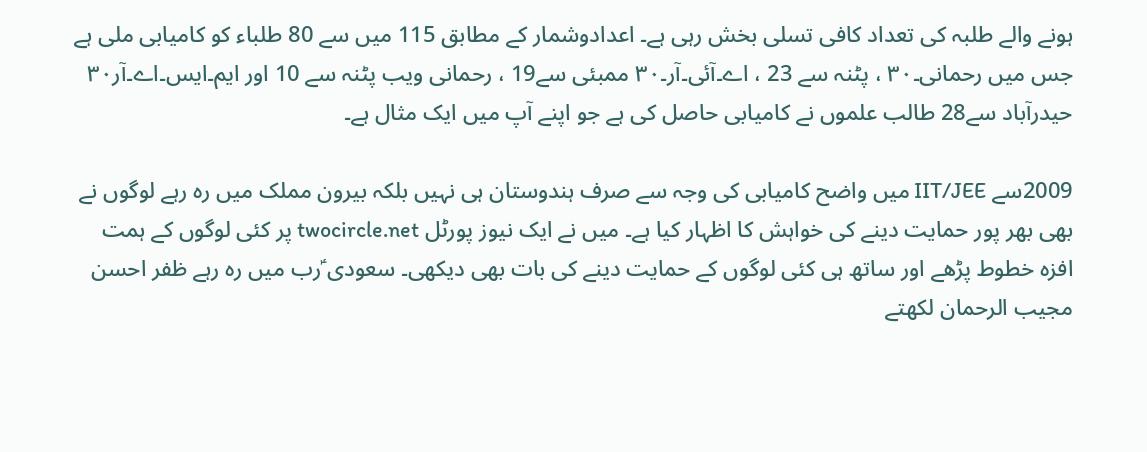ہونے والے طلبہ کی تعداد کافی تسلی بخش رہی ہے۔ اعدادوشمار کے مطابق 115 میں سے 80 طلباء کو کامیابی ملی ہے جس میں رحمانی۔۳۰ ، پٹنہ سے 23 ، اے۔آئی۔آر۔۳۰ ممبئی سے19 ، رحمانی ویب پٹنہ سے 10 اور ایم۔ایس۔اے۔آر۳۰ حیدرآباد سے28 طالب علموں نے کامیابی حاصل کی ہے جو اپنے آپ میں ایک مثال ہے۔

2009سے IIT/JEE میں واضح کامیابی کی وجہ سے صرف ہندوستان ہی نہیں بلکہ بیرون مملک میں رہ رہے لوگوں نے بھی بھر پور حمایت دینے کی خواہش کا اظہار کیا ہے۔ میں نے ایک نیوز پورٹل twocircle.net پر کئی لوگوں کے ہمت افزہ خطوط پڑھے اور ساتھ ہی کئی لوگوں کے حمایت دینے کی بات بھی دیکھی۔ سعودی ؑرب میں رہ رہے ظفر احسن مجیب الرحمان لکھتے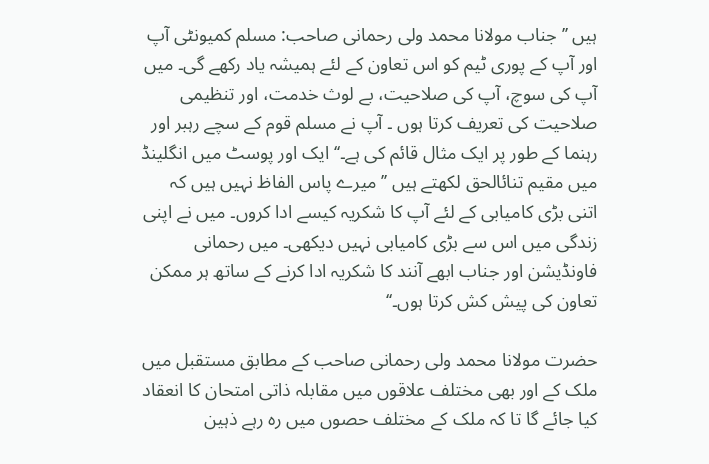ہیں ’’ جناب مولانا محمد ولی رحمانی صاحب: مسلم کمیونٹی آپ اور آپ کے پوری ٹیم کو اس تعاون کے لئے ہمیشہ یاد رکھے گی۔ میں آپ کی سوچ، آپ کی صلاحیت، بے لوث خدمت، اور تنظیمی صلاحیت کی تعریف کرتا ہوں ۔ آپ نے مسلم قوم کے سچے رہبر اور رہنما کے طور پر ایک مثال قائم کی ہے۔‘‘ ایک اور پوسٹ میں انگلینڈ میں مقیم تنائالحق لکھتے ہیں ’’ میرے پاس الفاظ نہیں ہیں کہ اتنی بڑی کامیابی کے لئے آپ کا شکریہ کیسے ادا کروں۔ میں نے اپنی زندگی میں اس سے بڑی کامیابی نہیں دیکھی۔ میں رحمانی فاونڈیشن اور جناب ابھے آنند کا شکریہ ادا کرنے کے ساتھ ہر ممکن تعاون کی پیش کش کرتا ہوں۔‘‘

حضرت مولانا محمد ولی رحمانی صاحب کے مطابق مستقبل میں ملک کے اور بھی مختلف علاقوں میں مقابلہ ذاتی امتحان کا انعقاد کیا جائے گا تا کہ ملک کے مختلف حصوں میں رہ رہے ذہین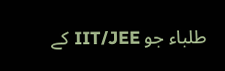طلباء جو IIT/JEE کے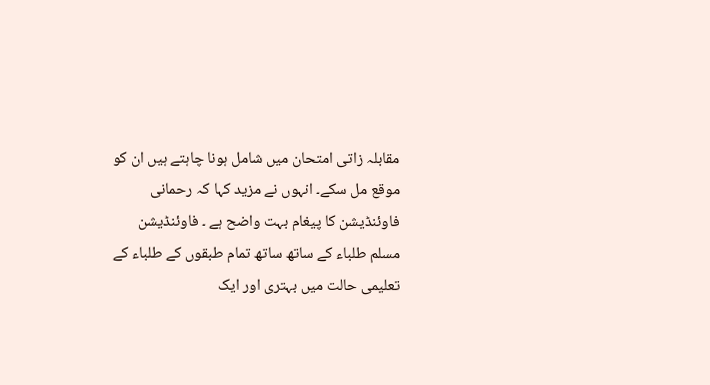مقابلہ زاتی امتحان میں شامل ہونا چاہتے ہیں ان کو موقع مل سکے۔ انہوں نے مزید کہا کہ رحمانی فاوئنڈیشن کا پیغام بہت واضح ہے ۔ فاوئنڈیشن مسلم طلباء کے ساتھ ساتھ تمام طبقوں کے طلباء کے تعلیمی حالت میں بہتری اور ایک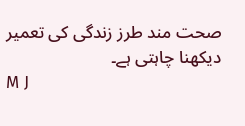صحت مند طرز زندگی کی تعمیر دیکھنا چاہتی ہے۔
M J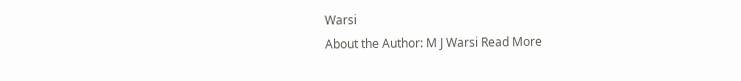Warsi
About the Author: M J Warsi Read More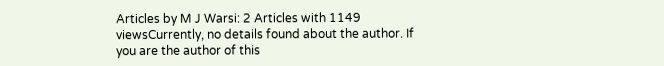Articles by M J Warsi: 2 Articles with 1149 viewsCurrently, no details found about the author. If you are the author of this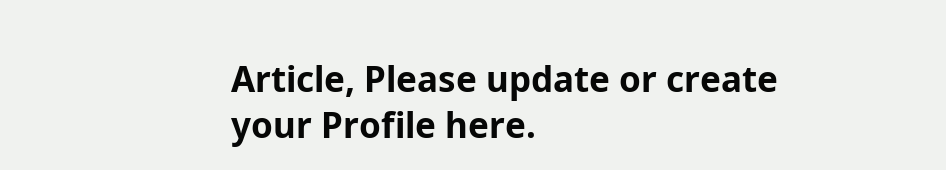Article, Please update or create your Profile here.